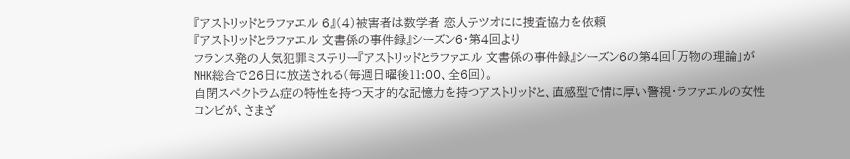『アストリッドとラファエル 6』(4)被害者は数学者 恋人テツオにに捜査協力を依頼
『アストリッドとラファエル 文書係の事件録』シーズン6・第4回より
フランス発の人気犯罪ミステリー『アストリッドとラファエル 文書係の事件録』シーズン6の第4回「万物の理論」がNHK総合で26日に放送される(毎週日曜後11:00、全6回)。
自閉スペクトラム症の特性を持つ天才的な記憶力を持つアストリッドと、直感型で情に厚い警視・ラファエルの女性コンビが、さまざ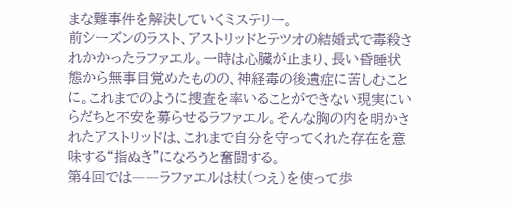まな難事件を解決していくミステリー。
前シーズンのラスト、アストリッドとテツオの結婚式で毒殺されかかったラファエル。一時は心臓が止まり、長い昏睡状態から無事目覚めたものの、神経毒の後遺症に苦しむことに。これまでのように捜査を率いることができない現実にいらだちと不安を募らせるラファエル。そんな胸の内を明かされたアストリッドは、これまで自分を守ってくれた存在を意味する“指ぬき”になろうと奮闘する。
第4回では――ラファエルは杖(つえ)を使って歩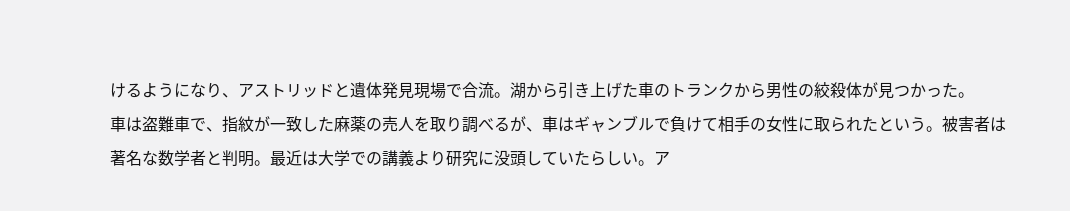けるようになり、アストリッドと遺体発見現場で合流。湖から引き上げた車のトランクから男性の絞殺体が見つかった。
車は盗難車で、指紋が一致した麻薬の売人を取り調べるが、車はギャンブルで負けて相手の女性に取られたという。被害者は著名な数学者と判明。最近は大学での講義より研究に没頭していたらしい。ア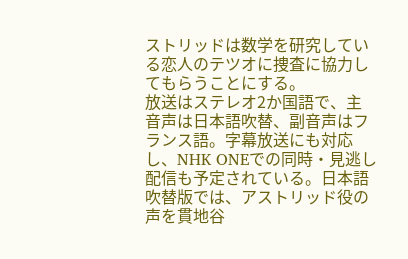ストリッドは数学を研究している恋人のテツオに捜査に協力してもらうことにする。
放送はステレオ2か国語で、主音声は日本語吹替、副音声はフランス語。字幕放送にも対応し、NHK ONEでの同時・見逃し配信も予定されている。日本語吹替版では、アストリッド役の声を貫地谷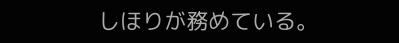しほりが務めている。